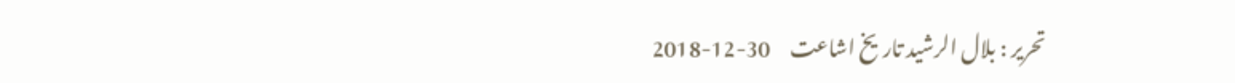تحریر : بلال الرشید تاریخ اشاعت     30-12-2018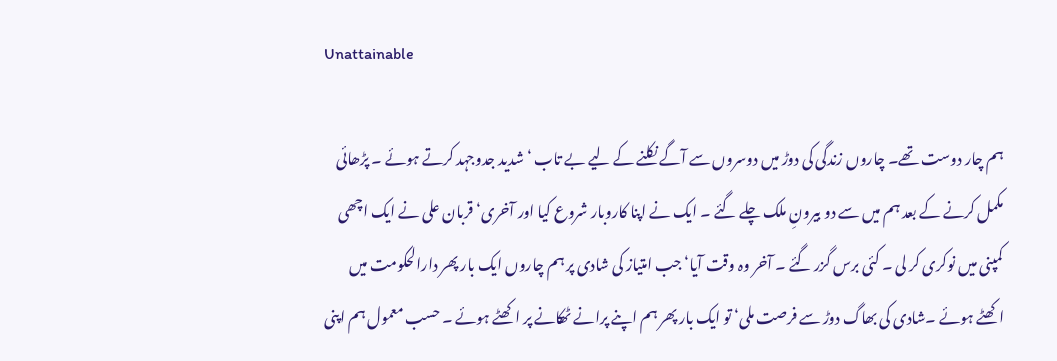Unattainable

ہم چار دوست تھے۔ چاروں زندگی کی دوڑ میں دوسروں سے آگے نکلنے کے لیے بے تاب ‘ شدید جدوجہد کرتے ہوئے ۔ پڑھائی مکمل کرنے کے بعد ہم میں سے دو بیرونِ ملک چلے گئے ۔ ایک نے اپنا کاروبار شروع کیا اور آخری‘ قربان علی نے ایک اچھی کمپنی میں نوکری کر لی ۔ کئی برس گزر گئے ۔ آخر وہ وقت آیا‘ جب امتیاز کی شادی پر ہم چاروں ایک بار پھر دارالحکومت میں اکھٹے ہوئے ۔شادی کی بھاگ دوڑ سے فرصت ملی‘ تو ایک بار پھر ہم اپنے پرانے ٹھکانے پر اکھٹے ہوئے ۔ حسب معمول ہم اپنی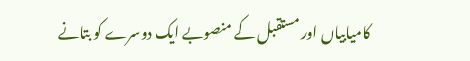کامیابیاں اور مستقبل کے منصوبے ایک دوسرے کو بتانے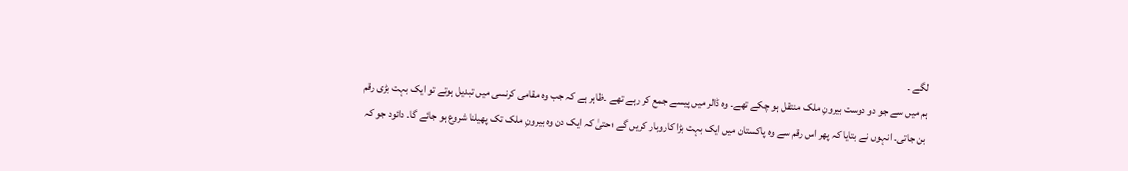لگے ۔
ہم میں سے جو دو دوست بیرونِ ملک منتقل ہو چکے تھے۔ وہ ڈالر میں پیسے جمع کر رہے تھے ۔ظاہر ہے کہ جب وہ مقامی کرنسی میں تبدیل ہوتے تو ایک بہت بڑی رقم بن جاتی۔ انہوں نے بتایا کہ پھر اس رقم سے وہ پاکستان میں ایک بہت بڑا کاروبار کریں گے ؛حتیٰ کہ ایک دن وہ بیرونِ ملک تک پھیلنا شروع ہو جائے گا۔ دائود جو کہ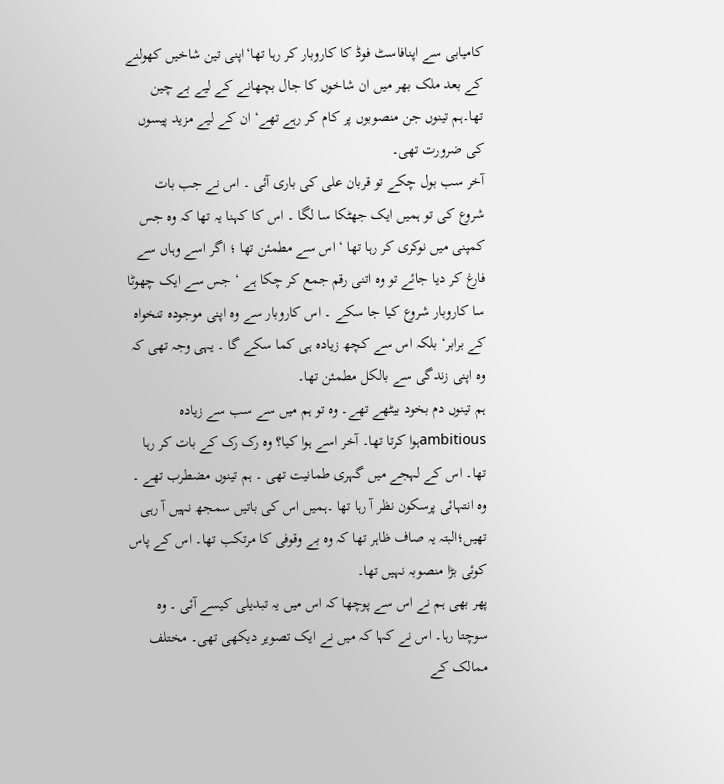کامیابی سے اپنافاسٹ فوڈ کا کاروبار کر رہا تھا‘اپنی تین شاخیں کھولنے کے بعد ملک بھر میں ان شاخوں کا جال بچھانے کے لیے بے چین تھا۔ہم تینوں جن منصوبوں پر کام کر رہے تھے‘ ان کے لیے مزید پیسوں کی ضرورت تھی۔
آخر سب بول چکے تو قربان علی کی باری آئی ۔ اس نے جب بات شروع کی تو ہمیں ایک جھٹکا سا لگا ۔ اس کا کہنا یہ تھا کہ وہ جس کمپنی میں نوکری کر رہا تھا ‘ اس سے مطمئن تھا ؛ اگر اسے وہاں سے فارغ کر دیا جائے تو وہ اتنی رقم جمع کر چکا ہے ‘ جس سے ایک چھوٹا سا کاروبار شروع کیا جا سکے ۔ اس کاروبار سے وہ اپنی موجودہ تنخواہ کے برابر‘ بلکہ اس سے کچھ زیادہ ہی کما سکے گا ۔ یہی وجہ تھی کہ وہ اپنی زندگی سے بالکل مطمئن تھا۔
ہم تینوں دم بخود بیٹھے تھے۔ وہ تو ہم میں سے سب سے زیادہ ambitiousہوا کرتا تھا۔ آخر اسے ہوا کیا؟ وہ رک رک کے بات کر رہا تھا۔ اس کے لہجے میں گہری طمانیت تھی ۔ ہم تینوں مضطرب تھے ۔ وہ انتہائی پرسکون نظر آ رہا تھا ۔ہمیں اس کی باتیں سمجھ نہیں آ رہی تھیں؛البتہ یہ صاف ظاہر تھا کہ وہ بے وقوفی کا مرتکب تھا۔ اس کے پاس کوئی بڑا منصوبہ نہیں تھا۔
پھر بھی ہم نے اس سے پوچھا کہ اس میں یہ تبدیلی کیسے آئی ۔ وہ سوچتا رہا۔ اس نے کہا کہ میں نے ایک تصویر دیکھی تھی۔ مختلف ممالک کے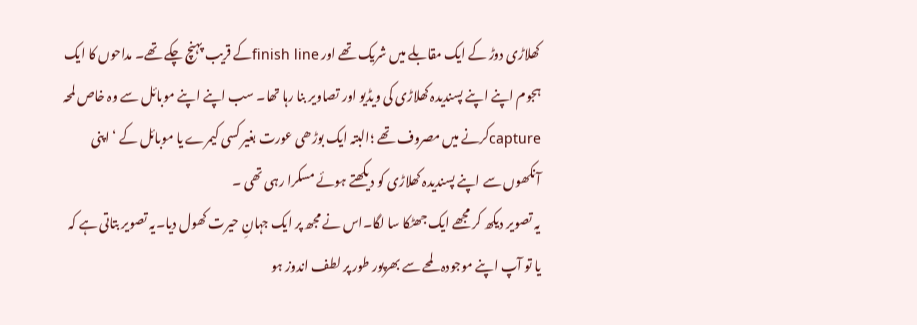کھلاڑی دوڑ کے ایک مقابلے میں شریک تھے اور finish lineکے قریب پہنچ چکے تھے۔ مداحوں کا ایک ہجوم اپنے اپنے پسندیدہ کھلاڑی کی ویڈیو اور تصاویر بنا رہا تھا۔ سب اپنے اپنے موبائل سے وہ خاص لمحہ captureکرنے میں مصروف تھے ؛البتہ ایک بوڑھی عورت بغیر کسی کیمرے یا موبائل کے ‘ اپنی آنکھوں سے اپنے پسندیدہ کھلاڑی کو دیکھتے ہوئے مسکرا رہی تھی ۔
یہ تصویر دیکھ کر مجھے ایک جھٹکا سا لگا۔اس نے مجھ پر ایک جہانِ حیرت کھول دیا۔یہ تصویر بتاتی ہے کہ یا تو آپ اپنے موجودہ لمحے سے بھرپور طور پر لطف اندوز ہو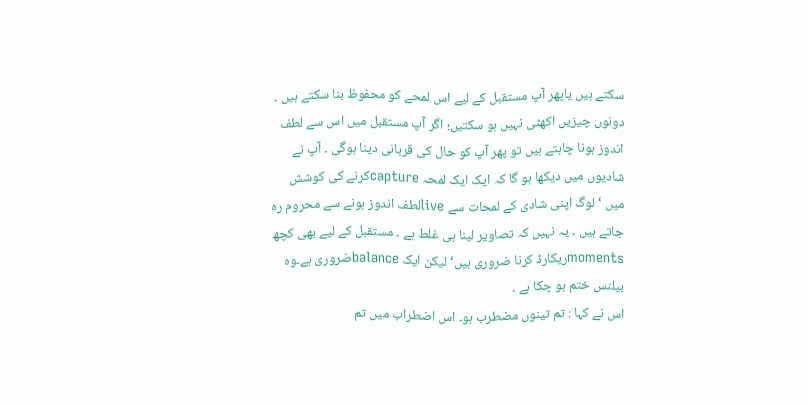سکتے ہیں یاپھر آپ مستقبل کے لیے اس لمحے کو محفوظ بنا سکتے ہیں ۔ دونوں چیزیں اکھٹی نہیں ہو سکتیں؛ اگر آپ مستقبل میں اس سے لطف اندوز ہونا چاہتے ہیں تو پھر آپ کو حال کی قربانی دینا ہوگی ۔ آپ نے شادیوں میں دیکھا ہو گا کہ ایک ایک لمحہ captureکرنے کی کوشش میں ‘ لوگ اپنی شادی کے لمحات سے liveلطف اندوز ہونے سے محروم رہ جاتے ہیں ۔ یہ نہیں کہ تصاویر لینا ہی غلط ہے ۔ مستقبل کے لیے بھی کچھ momentsریکارڈ کرنا ضروری ہیں‘ لیکن ایک balanceضروری ہے۔وہ بیلنس ختم ہو چکا ہے ۔
اس نے کہا : تم تینوں مضطرب ہو۔ اس اضطراب میں تم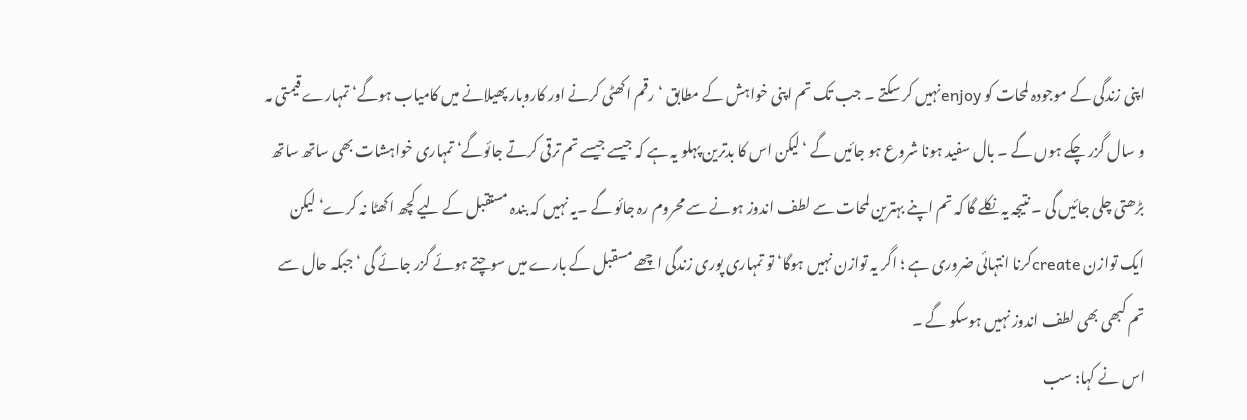اپنی زندگی کے موجودہ لمحات کو enjoyنہیں کر سکتے ۔ جب تک تم اپنی خواہش کے مطابق ‘رقم اکھٹی کرنے اور کاروبار پھیلانے میں کامیاب ہوگے‘ تمہارے قیمتی مہ و سال گزر چکے ہوں گے ۔ بال سفید ہونا شروع ہو جائیں گے ‘لیکن اس کا بدترین پہلو یہ ہے کہ جیسے جیسے تم ترقی کرتے جائوگے‘ تمہاری خواہشات بھی ساتھ ساتھ بڑھتی چلی جائیں گی ۔ نتیجہ یہ نکلے گا کہ تم اپنے بہترین لمحات سے لطف اندوز ہونے سے محروم رہ جائو گے ۔یہ نہیں کہ بندہ مستقبل کے لیے کچھ اکھٹا نہ کرے‘ لیکن ایک توازن createکرنا انتہائی ضروری ہے ؛ اگر یہ توازن نہیں ہوگا‘ تو تمہاری پوری زندگی اچھے مسقبل کے بارے میں سوچتے ہوئے گزر جائے گی ‘ جبکہ حال سے تم کبھی بھی لطف اندوز نہیں ہوسکو گے ۔
اس نے کہا: سب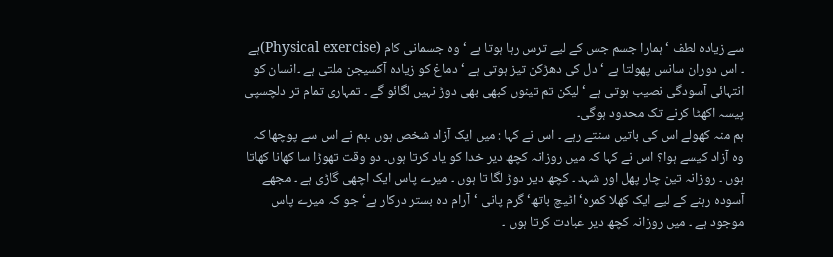سے زیادہ لطف ‘ ہمارا جسم جس کے لیے ترس رہا ہوتا ہے ‘ وہ جسمانی کام (Physical exercise)ہے ۔ اس دوران سانس پھولتا ہے ‘ دل کی دھڑکن تیز ہوتی ہے ‘ دماغ کو زیادہ آکسیجن ملتی ہے ۔انسان کو انتہائی آسودگی نصیب ہوتی ہے ‘لیکن تم تینوں کبھی بھی دوڑ نہیں لگائو گے ۔ تمہاری تمام تر دلچسپی پیسہ اکھٹا کرنے تک محدود ہوگی۔
ہم منہ کھولے اس کی باتیں سنتے رہے ۔ اس نے کہا : میں ایک آزاد شخص ہوں ۔ہم نے اس سے پوچھا کہ وہ آزاد کیسے ہوا؟ اس نے کہا کہ میں روزانہ کچھ دیر خدا کو یاد کرتا ہوں۔ دو وقت تھوڑا سا کھانا کھاتا ہوں ۔ روزانہ تین چار پھل اور شہد ۔ کچھ دیر دوڑ لگا تا ہوں ۔ میرے پاس ایک اچھی گاڑی ہے ۔ مجھے آسودہ رہنے کے لیے ایک کھلا کمرہ‘اٹیچ باتھ‘ گرم پانی ‘آرام دہ بستر درکار ہے‘ جو کہ میرے پاس موجود ہے ۔ میں روزانہ کچھ دیر عبادت کرتا ہوں ۔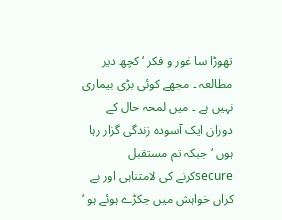تھوڑا سا غور و فکر ‘ کچھ دیر مطالعہ ۔ مجھے کوئی بڑی بیماری نہیں ہے ۔ میں لمحہ حال کے دوران ایک آسودہ زندگی گزار رہا ہوں ‘ جبکہ تم مستقبل secureکرنے کی لامتناہی اور بے کراں خواہش میں جکڑے ہوئے ہو ‘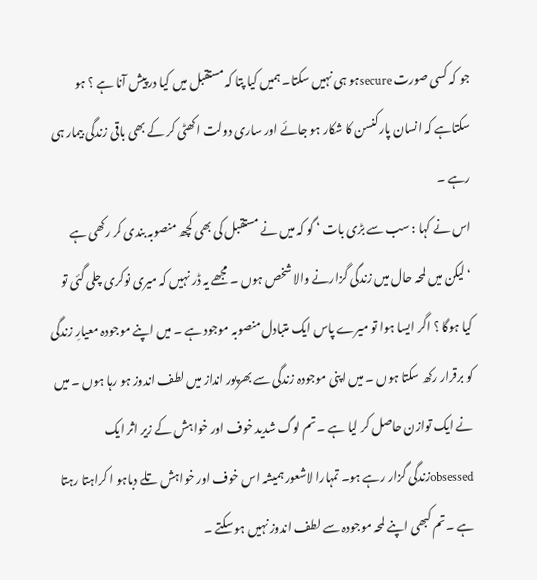جو کہ کسی صورت secureہو ہی نہیں سکتا۔ ہمیں کیا پتا کہ مستقبل میں کیا درپیش آنا ہے ؟ ہو سکتاہے کہ انسان پارکنسن کا شکار ہو جائے اور ساری دولت اکھٹی کر کے بھی باقی زندگی بیمار ہی رہے ۔
اس نے کہا : سب سے بڑی بات ‘ گو کہ میں نے مستقبل کی بھی کچھ منصوبہ بندی کر رکھی ہے ‘لیکن میں لمحہ حال میں زندگی گزارنے والا شخص ہوں ۔ مجھے یہ ڈر نہیں کہ میری نوکری چلی گئی تو کیا ہوگا ؟ اگر ایسا ہوا تو میرے پاس ایک متبادل منصوبہ موجود ہے ۔ میں اپنے موجودہ معیارِ زندگی کو برقرار رکھ سکتا ہوں ۔ میں اپنی موجودہ زندگی سے بھرپور انداز میں لطف اندوز ہو رہا ہوں ۔ میں نے ایک توازن حاصل کر لیا ہے ۔ تم لوگ شدید خوف اور خواہش کے زیر اثر ایک obsessedزندگی گزار رہے ہو۔ تمہارا لاشعور ہمیشہ اس خوف اور خواہش تلے دباہو ا کراہتا رہتا ہے ۔تم کبھی اپنے لمحہ موجودہ سے لطف اندوز نہیں ہو سکتے ۔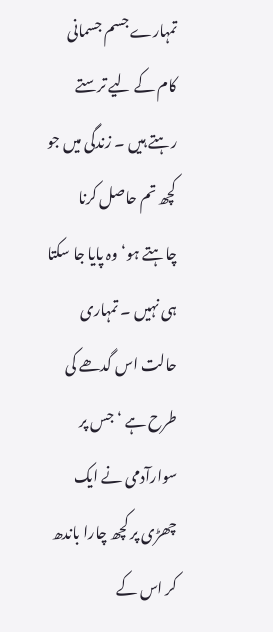تمہارے جسم جسمانی کام کے لیے ترستے رہتے ہیں ۔ زندگی میں جو کچھ تم حاصل کرنا چاہتے ہو‘ وہ پایا جا سکتا ہی نہیں ۔ تمہاری حالت اس گدھے کی طرح ہے ‘ جس پر سوارآدمی نے ایک چھڑی پر کچھ چارا باندھ کر اس کے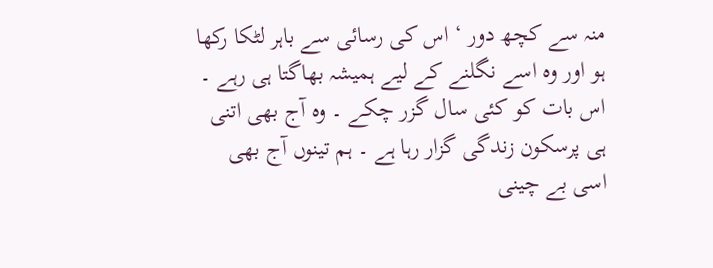منہ سے کچھ دور ‘ اس کی رسائی سے باہر لٹکا رکھا ہو اور وہ اسے نگلنے کے لیے ہمیشہ بھاگتا ہی رہے ۔
اس بات کو کئی سال گزر چکے ۔ وہ آج بھی اتنی ہی پرسکون زندگی گزار رہا ہے ۔ ہم تینوں آج بھی اسی بے چینی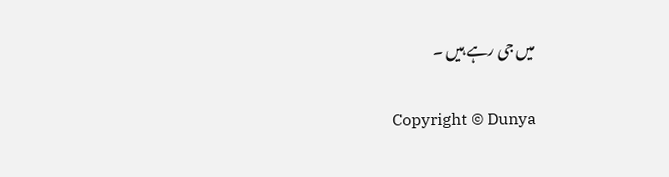میں جی رہے ہیں ۔

Copyright © Dunya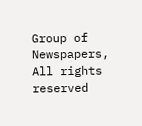Group of Newspapers, All rights reserved